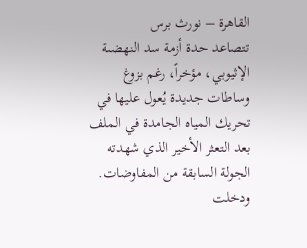القاهرة – نورث برس
تتصاعد حدة أزمة سد النهضىة الإثيوبي، مؤخراً، رغم بزوغ وساطات جديدة يُعول عليها في تحريك المياه الجامدة في الملف بعد التعثر الأخير الذي شهدته الجولة السابقة من المفاوضات.
ودخلت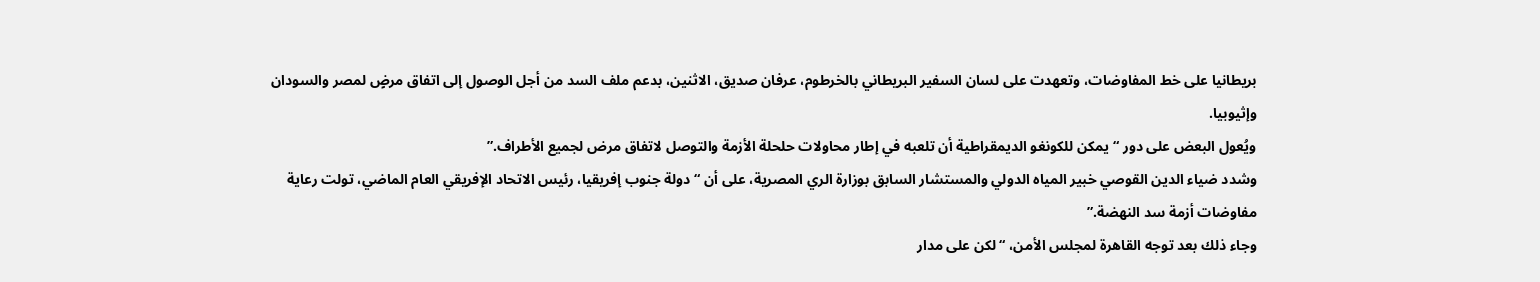بريطانيا على خط المفاوضات، وتعهدت على لسان السفير البريطاني بالخرطوم، عرفان صديق، الاثنين، بدعم ملف السد من أجل الوصول إلى اتفاق مرضٍ لمصر والسودان وإثيوبيا.
ويُعول البعض على دور “يمكن للكونغو الديمقراطية أن تلعبه في إطار محاولات حلحلة الأزمة والتوصل لاتفاق مرض لجميع الأطراف.”
وشدد ضياء الدين القوصي خبير المياه الدولي والمستشار السابق بوزارة الري المصرية، على أن “دولة جنوب إفريقيا، رئيس الاتحاد الإفريقي العام الماضي، تولت رعاية مفاوضات أزمة سد النهضة.”
وجاء ذلك بعد توجه القاهرة لمجلس الأمن، “لكن على مدار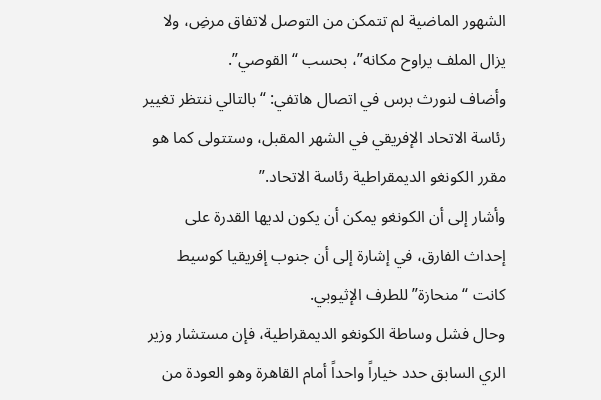الشهور الماضية لم تتمكن من التوصل لاتفاق مرضِ، ولا يزال الملف يراوح مكانه”، بحسب “القوصي”.
وأضاف لنورث برس في اتصال هاتفي: “بالتالي ننتظر تغيير رئاسة الاتحاد الإفريقي في الشهر المقبل، وستتولى كما هو مقرر الكونغو الديمقراطية رئاسة الاتحاد.”
وأشار إلى أن الكونغو يمكن أن يكون لديها القدرة على إحداث الفارق، في إشارة إلى أن جنوب إفريقيا كوسيط كانت “منحازة” للطرف الإثيوبي.
وحال فشل وساطة الكونغو الديمقراطية، فإن مستشار وزير الري السابق حدد خياراً واحداً أمام القاهرة وهو العودة من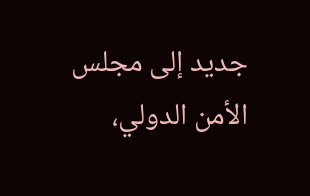جديد إلى مجلس الأمن الدولي،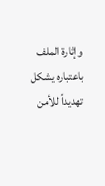وإثارة الملف باعتباره يشكل تهديداً للأمن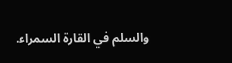والسلم في القارة السمراء.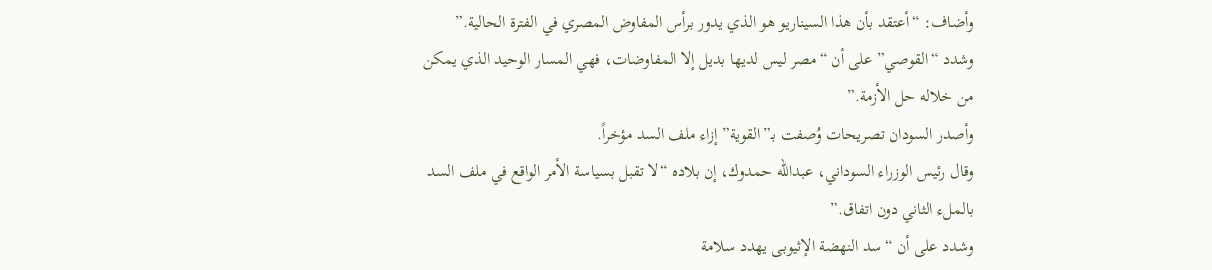وأضاف: “أعتقد بأن هذا السيناريو هو الذي يدور برأس المفاوض المصري في الفترة الحالية.”
وشدد “القوصي” على أن “مصر ليس لديها بديل إلا المفاوضات، فهي المسار الوحيد الذي يمكن من خلاله حل الأزمة.”
وأصدر السودان تصريحات وُصفت بـ”القوية” إزاء ملف السد مؤخراً.
وقال رئيس الوزراء السوداني، عبدالله حمدوك، إن بلاده “لا تقبل بسياسة الأمر الواقع في ملف السد بالملء الثاني دون اتفاق.”
وشدد على أن “سد النهضة الإثيوبى يهدد سلامة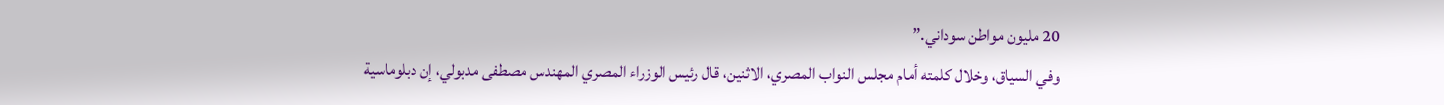20 مليون مواطن سوداني.”
وفي السياق، وخلال كلمته أمام مجلس النواب المصري، الاثنين، قال رئيس الوزراء المصري المهندس مصطفى مدبولي، إن دبلوماسية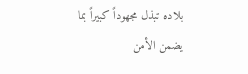بلاده تبذل مجهوداً كبيراً بما يضمن الأمن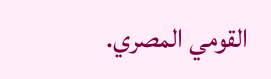القومي المصري.